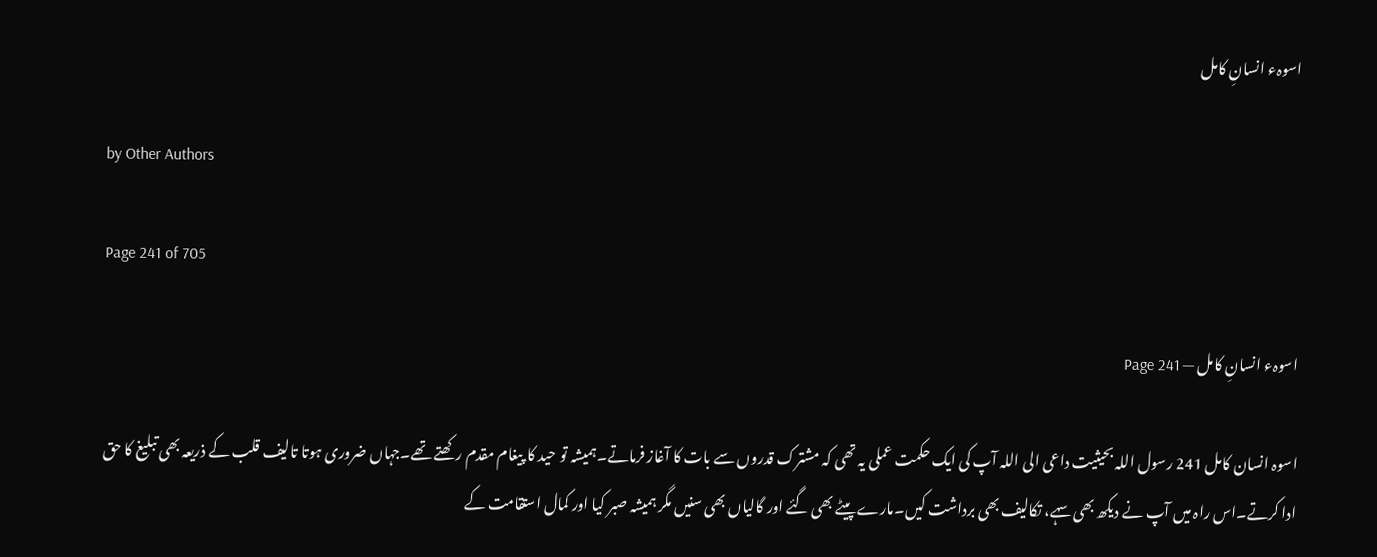اسوہء انسانِ کامل

by Other Authors

Page 241 of 705

اسوہء انسانِ کامل — Page 241

اسوہ انسان کامل 241 رسول اللہ بحیثیت داعی الی اللہ آپ کی ایک حکمت عملی یہ تھی کہ مشترک قدروں سے بات کا آغاز فرماتے۔ہمیشہ تو حید کا پیغام مقدم رکھتے تھے۔جہاں ضروری ہوتا تالیف قلب کے ذریعہ بھی تبلیغ کا حق ادا کرتے۔اس راہ میں آپ نے دیکھ بھی سہے، تکالیف بھی برداشت کیں۔مارے پیٹے بھی گئے اور گالیاں بھی سنیں مگر ہمیشہ صبر کیا اور کمال استقامت کے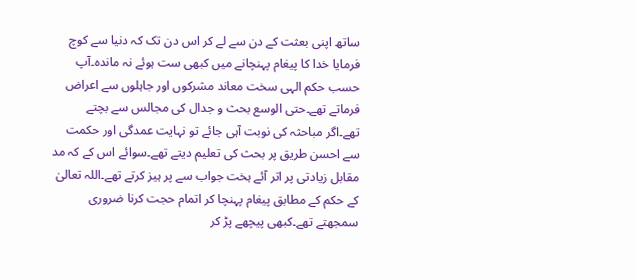ساتھ اپنی بعثت کے دن سے لے کر اس دن تک کہ دنیا سے کوچ فرمایا خدا کا پیغام پہنچانے میں کبھی ست ہوئے نہ ماندہ۔آپ حسب حکم الہی سخت معاند مشرکوں اور جاہلوں سے اعراض فرماتے تھے۔حتی الوسع بحث و جدال کی مجالس سے بچتے تھے۔اگر مباحثہ کی نوبت آہی جائے تو نہایت عمدگی اور حکمت سے احسن طریق پر بحث کی تعلیم دیتے تھے۔سوائے اس کے کہ مد مقابل زیادتی پر اتر آئے ہخت جواب سے پر ہیز کرتے تھے۔اللہ تعالیٰ کے حکم کے مطابق پیغام پہنچا کر اتمام حجت کرنا ضروری سمجھتے تھے۔کبھی پیچھے پڑ کر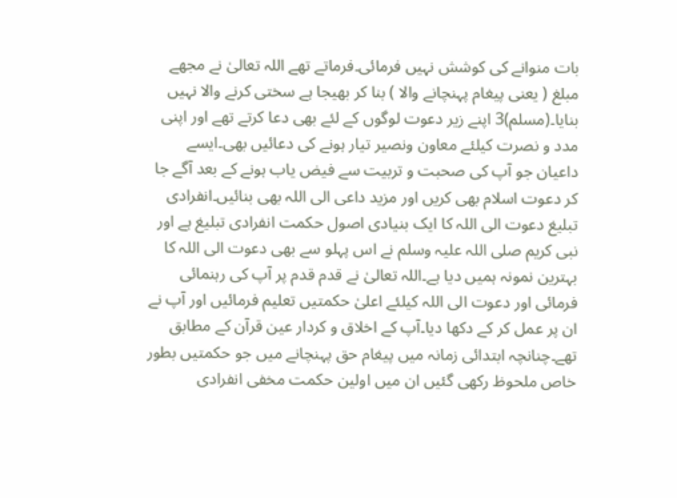بات منوانے کی کوشش نہیں فرمائی۔فرماتے تھے اللہ تعالیٰ نے مجھے مبلغ ( یعنی پیغام پہنچانے والا ) بنا کر بھیجا ہے سختی کرنے والا نہیں بنایا۔(مسلم)3 اپنے زیر دعوت لوگوں کے لئے بھی دعا کرتے تھے اور اپنی مدد و نصرت کیلئے معاون ونصیر تیار ہونے کی دعائیں بھی۔ایسے داعیان جو آپ کی صحبت و تربیت سے فیض یاب ہونے کے بعد آگے جا کر دعوت اسلام بھی کریں اور مزید داعی الی اللہ بھی بنائیں۔انفرادی تبلیغ دعوت الی اللہ کا ایک بنیادی اصول حکمت انفرادی تبلیغ ہے اور نبی کریم صلی اللہ علیہ وسلم نے اس پہلو سے بھی دعوت الی اللہ کا بہترین نمونہ ہمیں دیا ہے۔اللہ تعالیٰ نے قدم قدم پر آپ کی رہنمائی فرمائی اور دعوت الی اللہ کیلئے اعلیٰ حکمتیں تعلیم فرمائیں اور آپ نے ان پر عمل کر کے دکھا دیا۔آپ کے اخلاق و کردار عین قرآن کے مطابق تھے۔چنانچہ ابتدائی زمانہ میں پیغام حق پہنچانے میں جو حکمتیں بطور خاص ملحوظ رکھی گئیں ان میں اولین حکمت مخفی انفرادی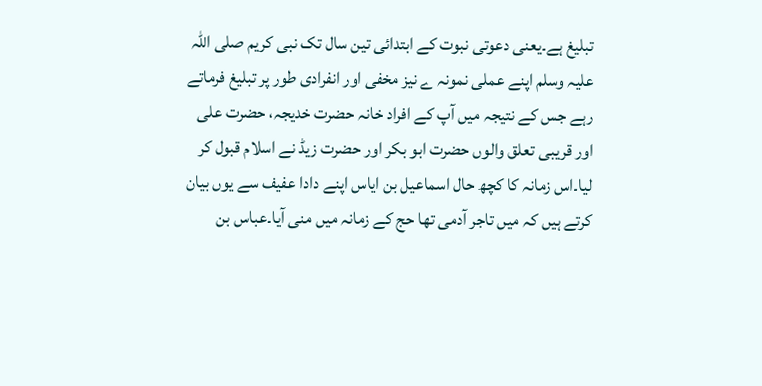تبلیغ ہے۔یعنی دعوتی نبوت کے ابتدائی تین سال تک نبی کریم صلی اللہ علیہ وسلم اپنے عملی نمونہ ے نیز مخفی اور انفرادی طور پر تبلیغ فرماتے رہے جس کے نتیجہ میں آپ کے افراد خانہ حضرت خدیجہ، حضرت علی اور قریبی تعلق والوں حضرت ابو بکر اور حضرت زیڈ نے اسلام قبول کر لیا۔اس زمانہ کا کچھ حال اسماعیل بن ایاس اپنے دادا عفیف سے یوں بیان کرتے ہیں کہ میں تاجر آدمی تھا حج کے زمانہ میں منی آیا۔عباس بن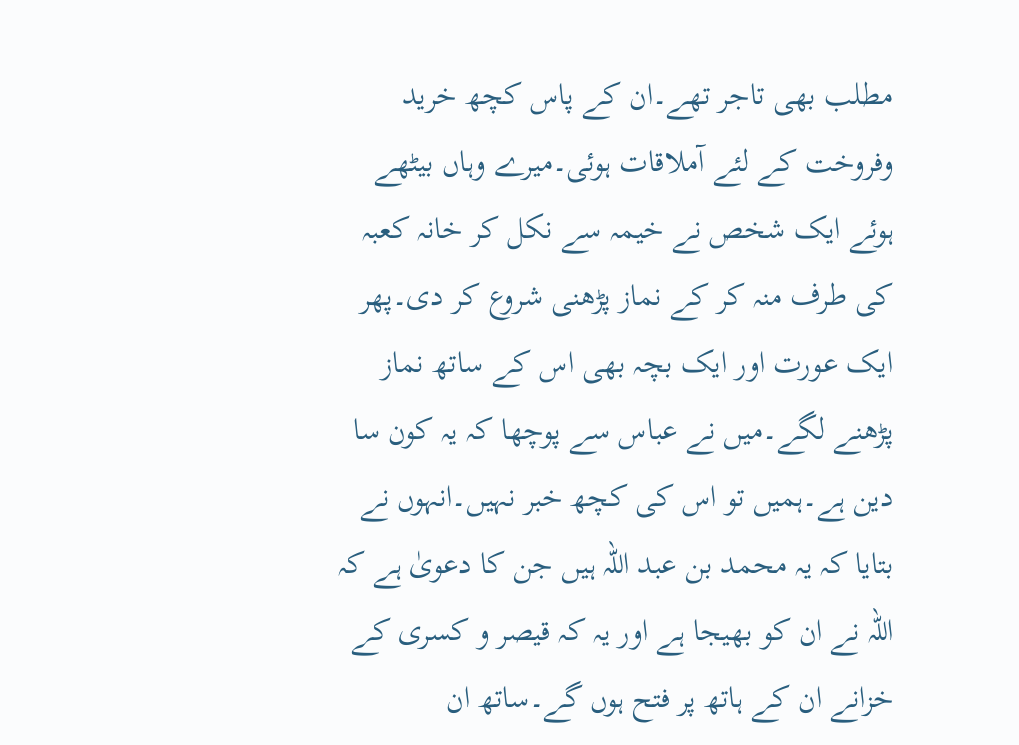مطلب بھی تاجر تھے۔ان کے پاس کچھ خرید وفروخت کے لئے آملاقات ہوئی۔میرے وہاں بیٹھے ہوئے ایک شخص نے خیمہ سے نکل کر خانہ کعبہ کی طرف منہ کر کے نماز پڑھنی شروع کر دی۔پھر ایک عورت اور ایک بچہ بھی اس کے ساتھ نماز پڑھنے لگے۔میں نے عباس سے پوچھا کہ یہ کون سا دین ہے۔ہمیں تو اس کی کچھ خبر نہیں۔انہوں نے بتایا کہ یہ محمد بن عبد اللہ ہیں جن کا دعویٰ ہے کہ اللہ نے ان کو بھیجا ہے اور یہ کہ قیصر و کسری کے خزانے ان کے ہاتھ پر فتح ہوں گے۔ساتھ ان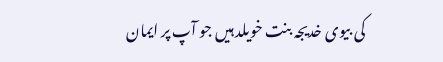کی بیوی خدیجہ بنت خویلد ہیں جو آپ پر ایمان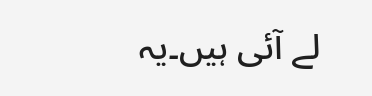لے آئی ہیں۔یہ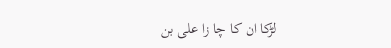لڑکا ان کا چا زا علی بن